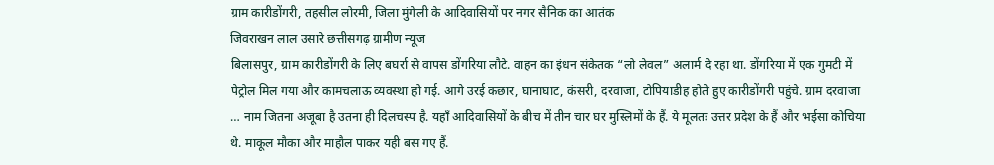ग्राम कारीडोंगरी, तहसील लोरमी, जिला मुंगेली के आदिवासियों पर नगर सैनिक का आतंक
जिवराखन लाल उसारे छत्तीसगढ़ ग्रामीण न्यूज
बिलासपुर, ग्राम कारीडोंगरी के लिए बघर्रा से वापस डोंगरिया लौटे. वाहन का इंधन संकेतक “लो लेवल” अलार्म दे रहा था. डोंगरिया में एक गुमटी में पेट्रोल मिल गया और कामचलाऊ व्यवस्था हो गई. आगे उरई कछार, घानाघाट, कंसरी, दरवाजा, टोपियाडीह होते हुए कारीडोंगरी पहुंचे. ग्राम दरवाजा … नाम जितना अजूबा है उतना ही दिलचस्प है. यहाँ आदिवासियों के बीच में तीन चार घर मुस्लिमों के हैं. ये मूलतः उत्तर प्रदेश के हैं और भईसा कोचिया थे. माकूल मौका और माहौल पाकर यही बस गए हैं.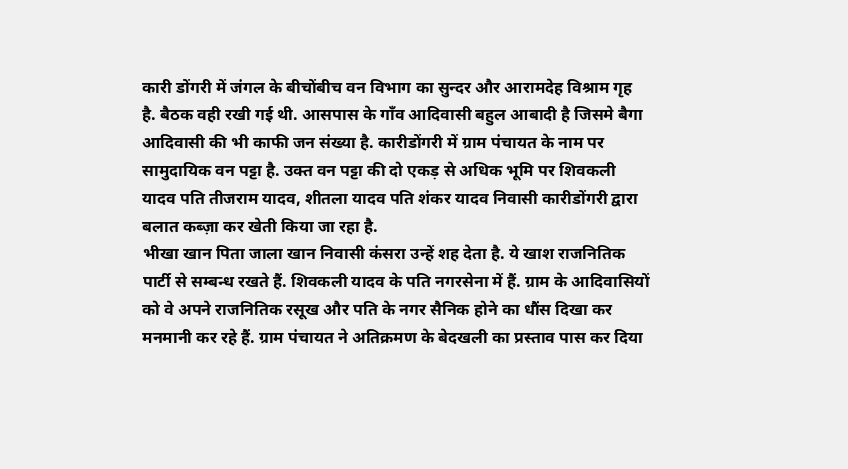कारी डोंगरी में जंगल के बीचोंबीच वन विभाग का सुन्दर और आरामदेह विश्राम गृह है. बैठक वही रखी गई थी. आसपास के गाँव आदिवासी बहुल आबादी है जिसमे बैगा आदिवासी की भी काफी जन संख्या है. कारीडोंगरी में ग्राम पंचायत के नाम पर सामुदायिक वन पट्टा है. उक्त वन पट्टा की दो एकड़ से अधिक भूमि पर शिवकली यादव पति तीजराम यादव, शीतला यादव पति शंकर यादव निवासी कारीडोंगरी द्वारा बलात कब्ज़ा कर खेती किया जा रहा है.
भीखा खान पिता जाला खान निवासी कंसरा उन्हें शह देता है. ये खाश राजनितिक पार्टी से सम्बन्ध रखते हैं. शिवकली यादव के पति नगरसेना में हैं. ग्राम के आदिवासियों को वे अपने राजनितिक रसूख और पति के नगर सैनिक होने का धौंस दिखा कर मनमानी कर रहे हैं. ग्राम पंचायत ने अतिक्रमण के बेदखली का प्रस्ताव पास कर दिया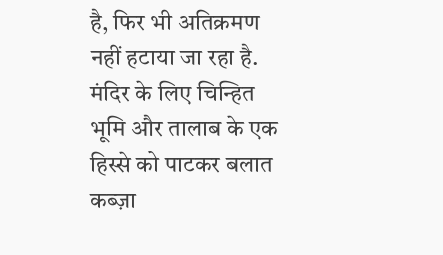है, फिर भी अतिक्रमण नहीं हटाया जा रहा है. मंदिर के लिए चिन्हित भूमि और तालाब के एक हिस्से को पाटकर बलात कब्ज़ा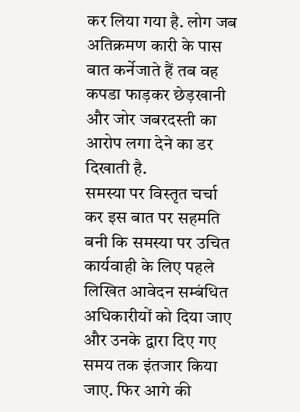कर लिया गया है. लोग जब अतिक्रमण कारी के पास बात कर्नेजाते हैं तब वह कपडा फाड़कर छेड़खानी और जोर जबरदस्ती का आरोप लगा देने का डर दिखाती है.
समस्या पर विस्तृत चर्चा कर इस बात पर सहमति बनी कि समस्या पर उचित कार्यवाही के लिए पहले लिखित आवेदन सम्बंधित अधिकारीयों को दिया जाए और उनके द्वारा दिए गए समय तक इंतजार किया जाए. फिर आगे की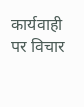कार्यवाही पर विचार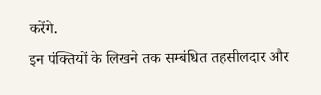करेंगे.
इन पंक्तियों के लिखने तक सम्बंधित तहसीलदार और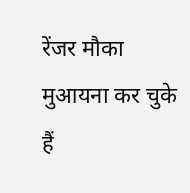रेंजर मौका मुआयना कर चुके हैं